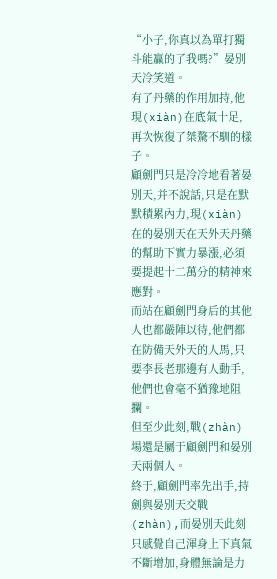“小子,你真以為單打獨斗能贏的了我嗎?”晏別天冷笑道。
有了丹藥的作用加持,他現(xiàn)在底氣十足,再次恢復了桀驁不馴的樣子。
顧劍門只是冷冷地看著晏別天,并不說話,只是在默默積累內力,現(xiàn)在的晏別天在天外天丹藥的幫助下實力暴漲,必須要提起十二萬分的精神來應對。
而站在顧劍門身后的其他人也都嚴陣以待,他們都在防備天外天的人馬,只要李長老那邊有人動手,他們也會毫不猶豫地阻攔。
但至少此刻,戰(zhàn)場還是屬于顧劍門和晏別天兩個人。
終于,顧劍門率先出手,持劍與晏別天交戰(zhàn),而晏別天此刻只感覺自己渾身上下真氣不斷增加,身體無論是力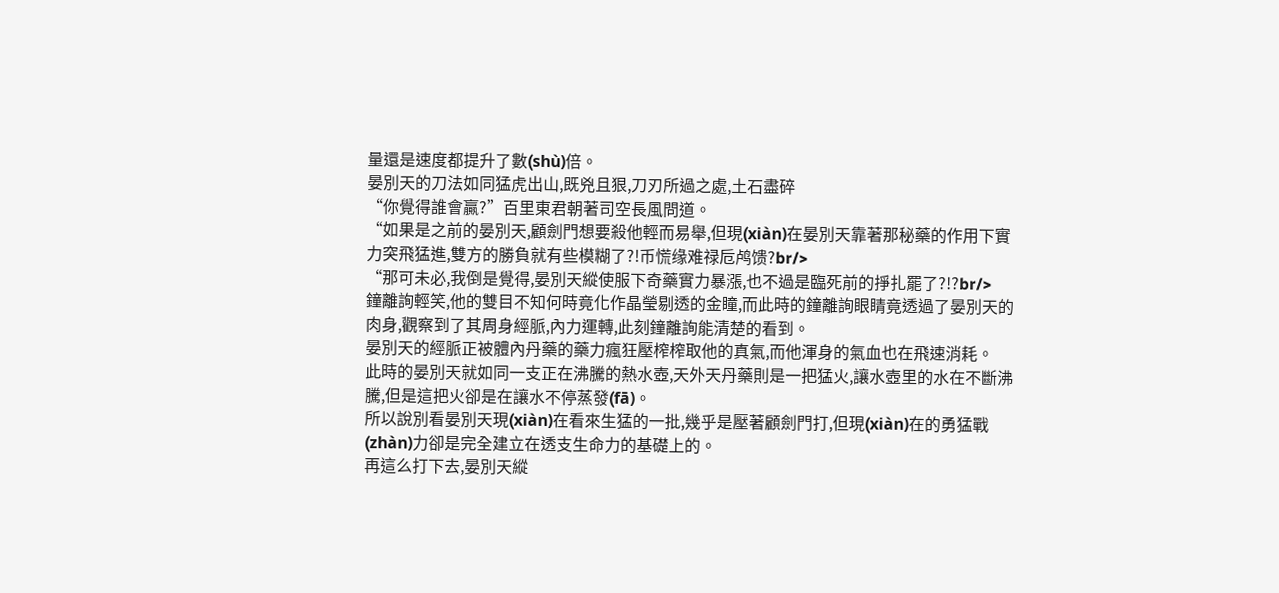量還是速度都提升了數(shù)倍。
晏別天的刀法如同猛虎出山,既兇且狠,刀刃所過之處,土石盡碎
“你覺得誰會贏?”百里東君朝著司空長風問道。
“如果是之前的晏別天,顧劍門想要殺他輕而易舉,但現(xiàn)在晏別天靠著那秘藥的作用下實力突飛猛進,雙方的勝負就有些模糊了?!币慌缘难禄卮鸬馈?br/>
“那可未必,我倒是覺得,晏別天縱使服下奇藥實力暴漲,也不過是臨死前的掙扎罷了?!?br/>
鐘離詢輕笑,他的雙目不知何時竟化作晶瑩剔透的金瞳,而此時的鐘離詢眼睛竟透過了晏別天的肉身,觀察到了其周身經脈,內力運轉,此刻鐘離詢能清楚的看到。
晏別天的經脈正被體內丹藥的藥力瘋狂壓榨榨取他的真氣,而他渾身的氣血也在飛速消耗。
此時的晏別天就如同一支正在沸騰的熱水壺,天外天丹藥則是一把猛火,讓水壺里的水在不斷沸騰,但是這把火卻是在讓水不停蒸發(fā)。
所以說別看晏別天現(xiàn)在看來生猛的一批,幾乎是壓著顧劍門打,但現(xiàn)在的勇猛戰(zhàn)力卻是完全建立在透支生命力的基礎上的。
再這么打下去,晏別天縱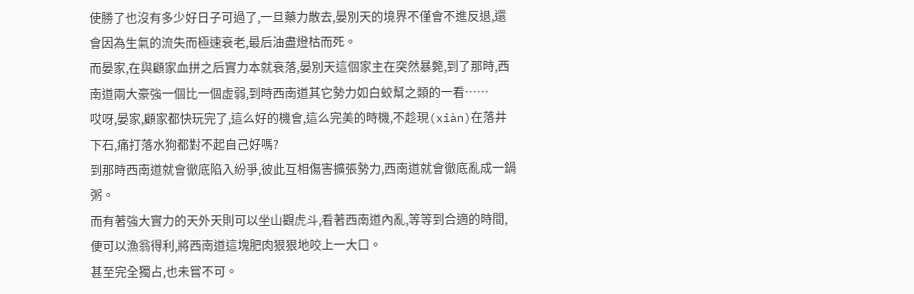使勝了也沒有多少好日子可過了,一旦藥力散去,晏別天的境界不僅會不進反退,還會因為生氣的流失而極速衰老,最后油盡燈枯而死。
而晏家,在與顧家血拼之后實力本就衰落,晏別天這個家主在突然暴斃,到了那時,西南道兩大豪強一個比一個虛弱,到時西南道其它勢力如白蛟幫之類的一看……
哎呀,晏家,顧家都快玩完了,這么好的機會,這么完美的時機,不趁現(xiàn)在落井下石,痛打落水狗都對不起自己好嗎?
到那時西南道就會徹底陷入紛爭,彼此互相傷害擴張勢力,西南道就會徹底亂成一鍋粥。
而有著強大實力的天外天則可以坐山觀虎斗,看著西南道內亂,等等到合適的時間,便可以漁翁得利,將西南道這塊肥肉狠狠地咬上一大口。
甚至完全獨占,也未嘗不可。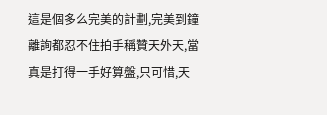這是個多么完美的計劃,完美到鐘離詢都忍不住拍手稱贊天外天,當真是打得一手好算盤,只可惜,天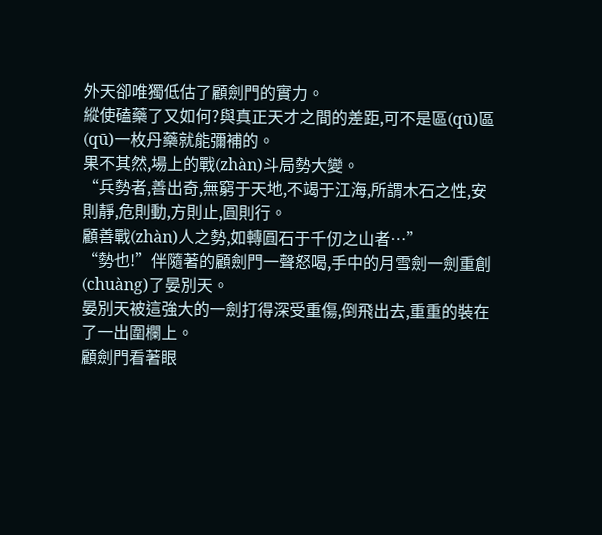外天卻唯獨低估了顧劍門的實力。
縱使磕藥了又如何?與真正天才之間的差距,可不是區(qū)區(qū)一枚丹藥就能彌補的。
果不其然,場上的戰(zhàn)斗局勢大變。
“兵勢者,善出奇,無窮于天地,不竭于江海,所謂木石之性,安則靜,危則動,方則止,圓則行。
顧善戰(zhàn)人之勢,如轉圓石于千仞之山者…”
“勢也!”伴隨著的顧劍門一聲怒喝,手中的月雪劍一劍重創(chuàng)了晏別天。
晏別天被這強大的一劍打得深受重傷,倒飛出去,重重的裝在了一出圍欄上。
顧劍門看著眼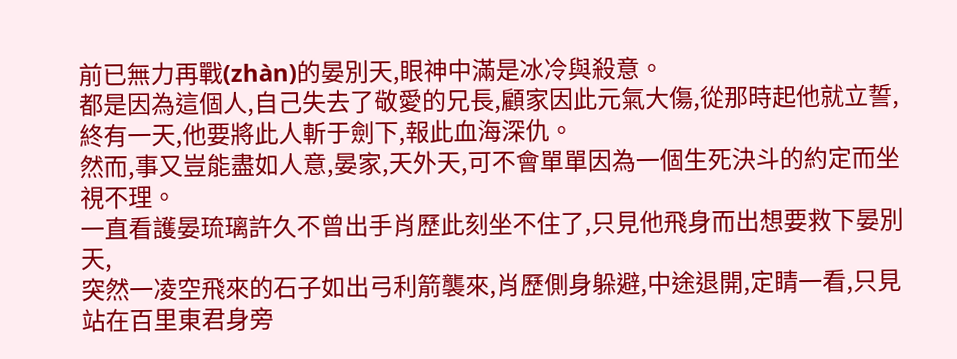前已無力再戰(zhàn)的晏別天,眼神中滿是冰冷與殺意。
都是因為這個人,自己失去了敬愛的兄長,顧家因此元氣大傷,從那時起他就立誓,終有一天,他要將此人斬于劍下,報此血海深仇。
然而,事又豈能盡如人意,晏家,天外天,可不會單單因為一個生死決斗的約定而坐視不理。
一直看護晏琉璃許久不曾出手肖歷此刻坐不住了,只見他飛身而出想要救下晏別天,
突然一凌空飛來的石子如出弓利箭襲來,肖歷側身躲避,中途退開,定睛一看,只見站在百里東君身旁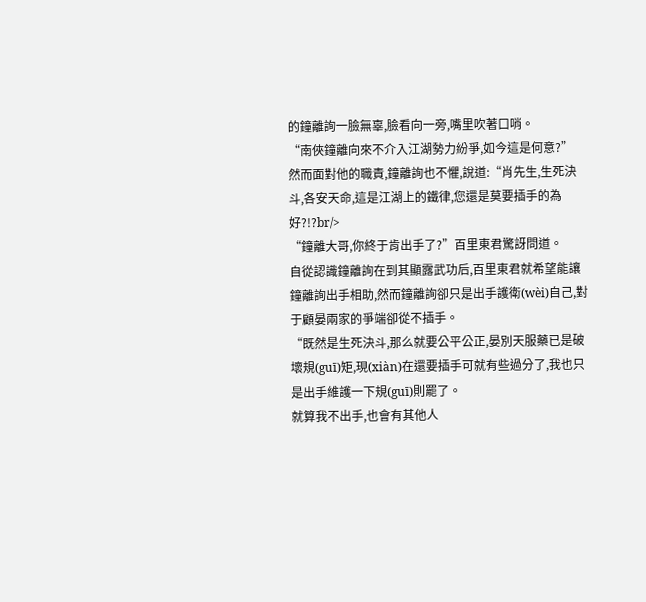的鐘離詢一臉無辜,臉看向一旁,嘴里吹著口哨。
“南俠鐘離向來不介入江湖勢力紛爭,如今這是何意?”
然而面對他的職責,鐘離詢也不懼,說道:“肖先生,生死決斗,各安天命,這是江湖上的鐵律,您還是莫要插手的為好?!?br/>
“鐘離大哥,你終于肯出手了?”百里東君驚訝問道。
自從認識鐘離詢在到其顯露武功后,百里東君就希望能讓鐘離詢出手相助,然而鐘離詢卻只是出手護衛(wèi)自己,對于顧晏兩家的爭端卻從不插手。
“既然是生死決斗,那么就要公平公正,晏別天服藥已是破壞規(guī)矩,現(xiàn)在還要插手可就有些過分了,我也只是出手維護一下規(guī)則罷了。
就算我不出手,也會有其他人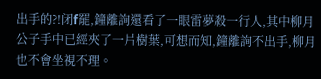出手的?!闭f罷,鐘離詢還看了一眼雷夢殺一行人,其中柳月公子手中已經夾了一片樹葉,可想而知,鐘離詢不出手,柳月也不會坐視不理。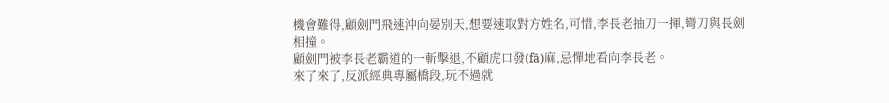機會難得,顧劍門飛速沖向晏別天,想要速取對方姓名,可惜,李長老抽刀一揮,彎刀與長劍相撞。
顧劍門被李長老霸道的一斬擊退,不顧虎口發(fā)麻,忌憚地看向李長老。
來了來了,反派經典專屬橋段,玩不過就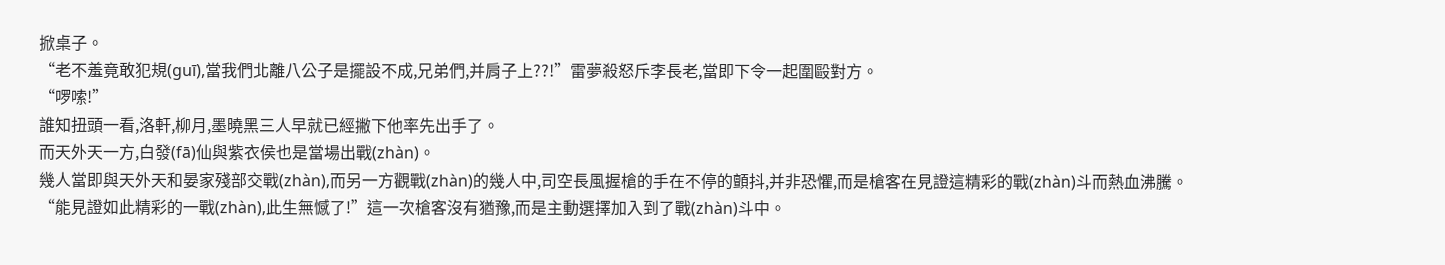掀桌子。
“老不羞竟敢犯規(guī),當我們北離八公子是擺設不成,兄弟們,并肩子上??!”雷夢殺怒斥李長老,當即下令一起圍毆對方。
“啰嗦!”
誰知扭頭一看,洛軒,柳月,墨曉黑三人早就已經撇下他率先出手了。
而天外天一方,白發(fā)仙與紫衣侯也是當場出戰(zhàn)。
幾人當即與天外天和晏家殘部交戰(zhàn),而另一方觀戰(zhàn)的幾人中,司空長風握槍的手在不停的顫抖,并非恐懼,而是槍客在見證這精彩的戰(zhàn)斗而熱血沸騰。
“能見證如此精彩的一戰(zhàn),此生無憾了!”這一次槍客沒有猶豫,而是主動選擇加入到了戰(zhàn)斗中。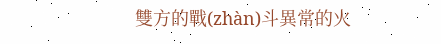雙方的戰(zhàn)斗異常的火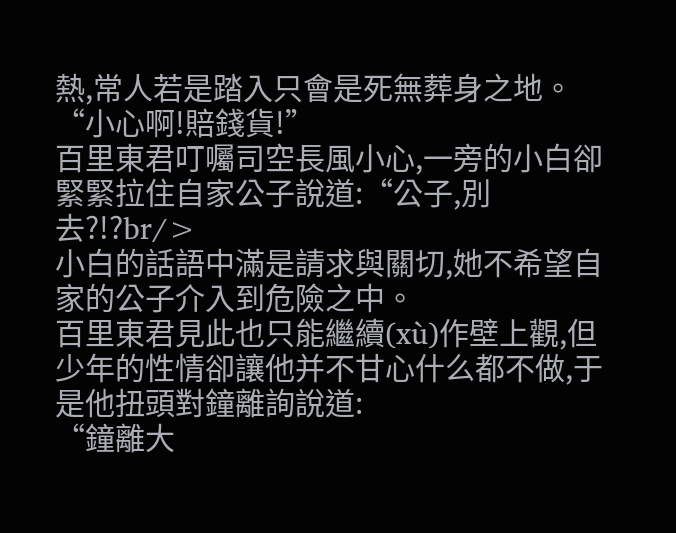熱,常人若是踏入只會是死無葬身之地。
“小心啊!賠錢貨!”
百里東君叮囑司空長風小心,一旁的小白卻緊緊拉住自家公子說道:“公子,別去?!?br/>
小白的話語中滿是請求與關切,她不希望自家的公子介入到危險之中。
百里東君見此也只能繼續(xù)作壁上觀,但少年的性情卻讓他并不甘心什么都不做,于是他扭頭對鐘離詢說道:
“鐘離大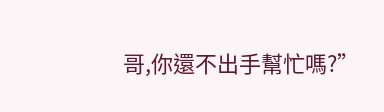哥,你還不出手幫忙嗎?”